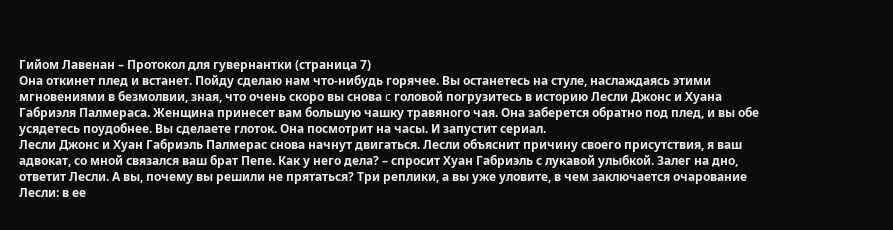Гийом Лавенан – Протокол для гувернантки (страница 7)
Она откинет плед и встанет. Пойду сделаю нам что-нибудь горячее. Вы останетесь на стуле, наслаждаясь этими мгновениями в безмолвии, зная, что очень скоро вы снова c головой погрузитесь в историю Лесли Джонс и Хуана Габриэля Палмераса. Женщина принесет вам большую чашку травяного чая. Она заберется обратно под плед, и вы обе усядетесь поудобнее. Вы сделаете глоток. Она посмотрит на часы. И запустит сериал.
Лесли Джонс и Хуан Габриэль Палмерас снова начнут двигаться. Лесли объяснит причину своего присутствия, я ваш адвокат, со мной связался ваш брат Пепе. Как у него дела? – спросит Хуан Габриэль с лукавой улыбкой. Залег на дно, ответит Лесли. А вы, почему вы решили не прятаться? Три реплики, а вы уже уловите, в чем заключается очарование Лесли: в ее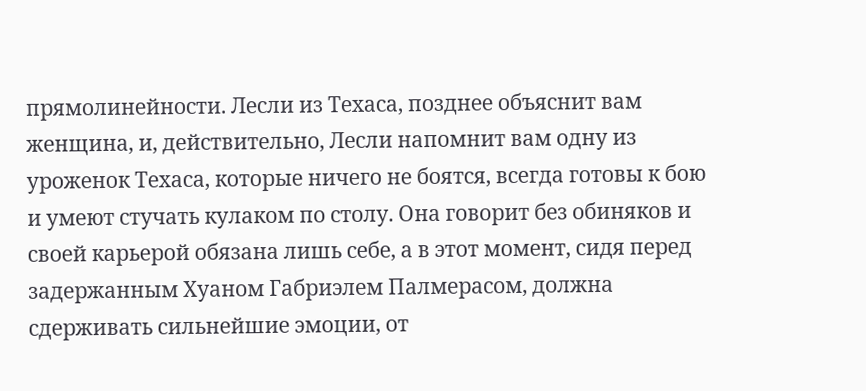прямолинейности. Лесли из Техаса, позднее объяснит вам женщина, и, действительно, Лесли напомнит вам одну из уроженок Техаса, которые ничего не боятся, всегда готовы к бою и умеют стучать кулаком по столу. Она говорит без обиняков и своей карьерой обязана лишь себе, а в этот момент, сидя перед задержанным Хуаном Габриэлем Палмерасом, должна сдерживать сильнейшие эмоции, от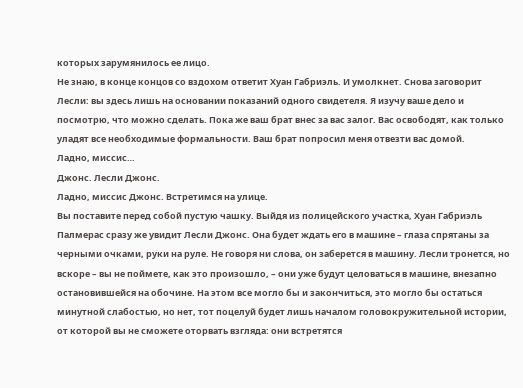которых зарумянилось ее лицо.
Не знаю, в конце концов со вздохом ответит Хуан Габриэль. И умолкнет. Снова заговорит Лесли: вы здесь лишь на основании показаний одного свидетеля. Я изучу ваше дело и посмотрю, что можно сделать. Пока же ваш брат внес за вас залог. Вас освободят, как только уладят все необходимые формальности. Ваш брат попросил меня отвезти вас домой.
Ладно, миссис…
Джонс. Лесли Джонс.
Ладно, миссис Джонс. Встретимся на улице.
Вы поставите перед собой пустую чашку. Выйдя из полицейского участка, Хуан Габриэль Палмерас сразу же увидит Лесли Джонс. Она будет ждать его в машине – глаза спрятаны за черными очками, руки на руле. Не говоря ни слова, он заберется в машину. Лесли тронется, но вскоре – вы не поймете, как это произошло, – они уже будут целоваться в машине, внезапно остановившейся на обочине. На этом все могло бы и закончиться, это могло бы остаться минутной слабостью, но нет, тот поцелуй будет лишь началом головокружительной истории, от которой вы не сможете оторвать взгляда: они встретятся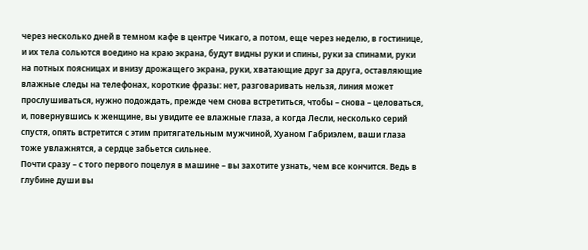через несколько дней в темном кафе в центре Чикаго, а потом, еще через неделю, в гостинице, и их тела сольются воедино на краю экрана, будут видны руки и спины, руки за спинами, руки на потных поясницах и внизу дрожащего экрана, руки, хватающие друг за друга, оставляющие влажные следы на телефонах, короткие фразы: нет, разговаривать нельзя, линия может прослушиваться, нужно подождать, прежде чем снова встретиться, чтобы – снова – целоваться, и, повернувшись к женщине, вы увидите ее влажные глаза, а когда Лесли, несколько серий спустя, опять встретится с этим притягательным мужчиной, Хуаном Габриэлем, ваши глаза тоже увлажнятся, а сердце забьется сильнее.
Почти сразу – с того первого поцелуя в машине – вы захотите узнать, чем все кончится. Ведь в глубине души вы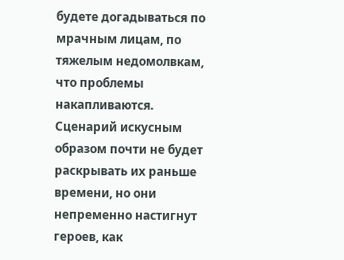будете догадываться по мрачным лицам, по тяжелым недомолвкам, что проблемы накапливаются. Сценарий искусным образом почти не будет раскрывать их раньше времени, но они непременно настигнут героев, как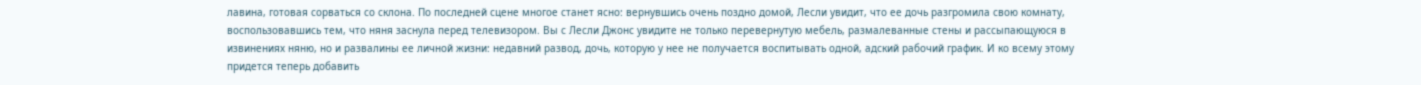лавина, готовая сорваться со склона. По последней сцене многое станет ясно: вернувшись очень поздно домой, Лесли увидит, что ее дочь разгромила свою комнату, воспользовавшись тем, что няня заснула перед телевизором. Вы с Лесли Джонс увидите не только перевернутую мебель, размалеванные стены и рассыпающуюся в извинениях няню, но и развалины ее личной жизни: недавний развод, дочь, которую у нее не получается воспитывать одной, адский рабочий график. И ко всему этому придется теперь добавить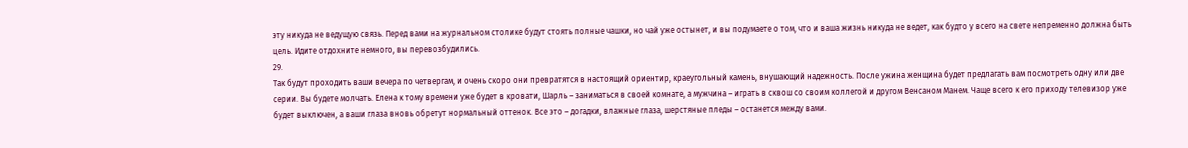эту никуда не ведущую связь. Перед вами на журнальном столике будут стоять полные чашки, но чай уже остынет, и вы подумаете о том, что и ваша жизнь никуда не ведет, как будто у всего на свете непременно должна быть цель. Идите отдохните немного, вы перевозбудились.
29.
Так будут проходить ваши вечера по четвергам, и очень скоро они превратятся в настоящий ориентир, краеугольный камень, внушающий надежность. После ужина женщина будет предлагать вам посмотреть одну или две серии. Вы будете молчать. Елена к тому времени уже будет в кровати, Шарль – заниматься в своей комнате, а мужчина – играть в сквош со своим коллегой и другом Венсаном Манем. Чаще всего к его приходу телевизор уже будет выключен, а ваши глаза вновь обретут нормальный оттенок. Все это – догадки, влажные глаза, шерстяные пледы – останется между вами.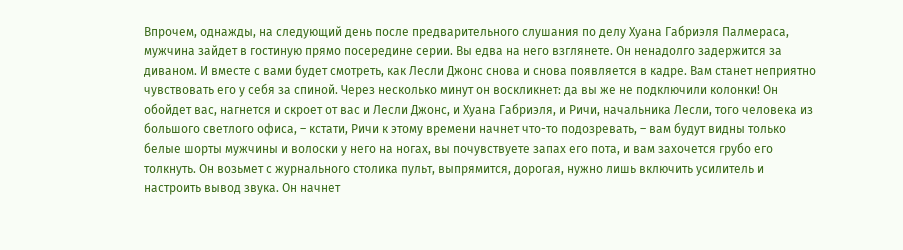Впрочем, однажды, на следующий день после предварительного слушания по делу Хуана Габриэля Палмераса, мужчина зайдет в гостиную прямо посередине серии. Вы едва на него взглянете. Он ненадолго задержится за диваном. И вместе с вами будет смотреть, как Лесли Джонс снова и снова появляется в кадре. Вам станет неприятно чувствовать его у себя за спиной. Через несколько минут он воскликнет: да вы же не подключили колонки! Он обойдет вас, нагнется и скроет от вас и Лесли Джонс, и Хуана Габриэля, и Ричи, начальника Лесли, того человека из большого светлого офиса, – кстати, Ричи к этому времени начнет что-то подозревать, – вам будут видны только белые шорты мужчины и волоски у него на ногах, вы почувствуете запах его пота, и вам захочется грубо его толкнуть. Он возьмет с журнального столика пульт, выпрямится, дорогая, нужно лишь включить усилитель и настроить вывод звука. Он начнет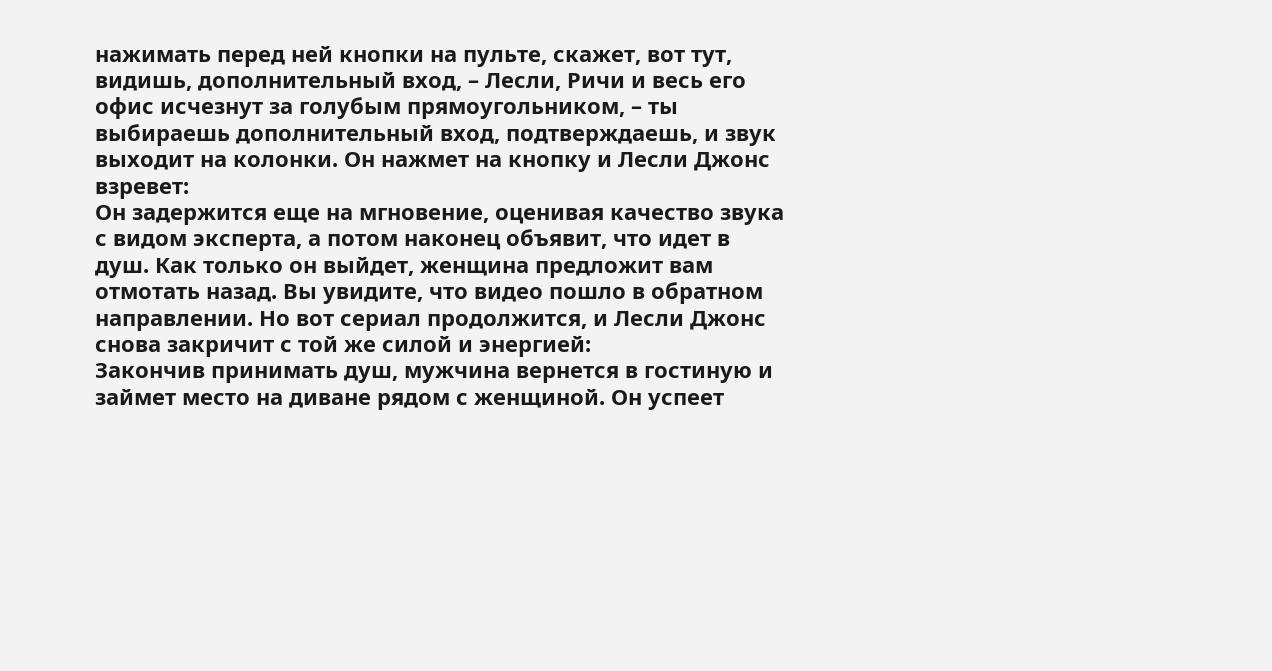нажимать перед ней кнопки на пульте, скажет, вот тут, видишь, дополнительный вход, – Лесли, Ричи и весь его офис исчезнут за голубым прямоугольником, – ты выбираешь дополнительный вход, подтверждаешь, и звук выходит на колонки. Он нажмет на кнопку и Лесли Джонс взревет:
Он задержится еще на мгновение, оценивая качество звука с видом эксперта, а потом наконец объявит, что идет в душ. Как только он выйдет, женщина предложит вам отмотать назад. Вы увидите, что видео пошло в обратном направлении. Но вот сериал продолжится, и Лесли Джонс снова закричит с той же силой и энергией:
Закончив принимать душ, мужчина вернется в гостиную и займет место на диване рядом с женщиной. Он успеет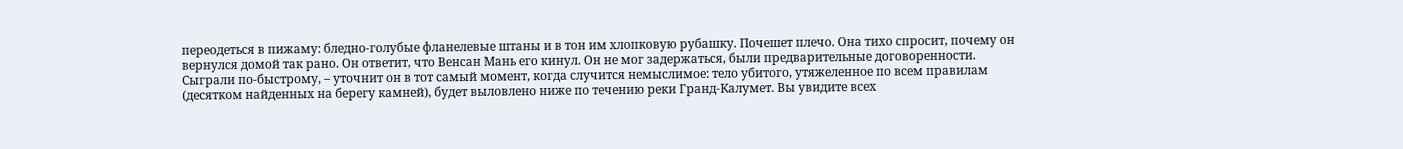переодеться в пижаму: бледно-голубые фланелевые штаны и в тон им хлопковую рубашку. Почешет плечо. Она тихо спросит, почему он вернулся домой так рано. Он ответит, что Венсан Мань его кинул. Он не мог задержаться, были предварительные договоренности. Сыграли по-быстрому, – уточнит он в тот самый момент, когда случится немыслимое: тело убитого, утяжеленное по всем правилам (десятком найденных на берегу камней), будет выловлено ниже по течению реки Гранд-Калумет. Вы увидите всех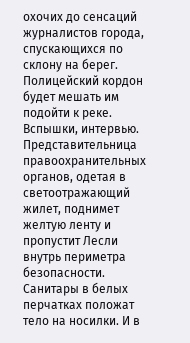охочих до сенсаций журналистов города, спускающихся по склону на берег. Полицейский кордон будет мешать им подойти к реке. Вспышки, интервью. Представительница правоохранительных органов, одетая в светоотражающий жилет, поднимет желтую ленту и пропустит Лесли внутрь периметра безопасности. Санитары в белых перчатках положат тело на носилки. И в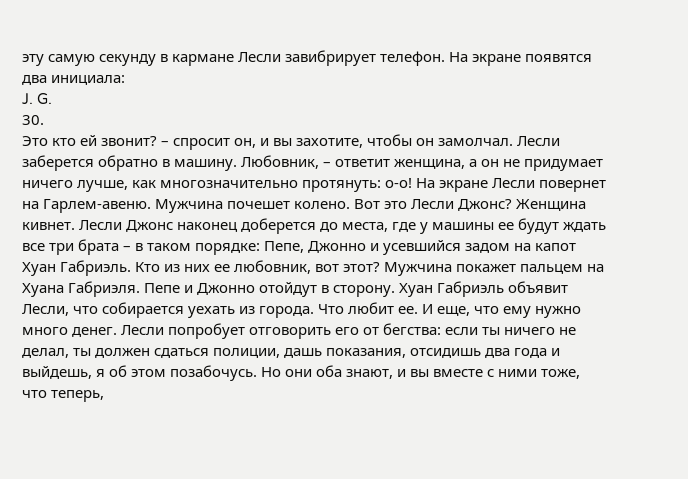эту самую секунду в кармане Лесли завибрирует телефон. На экране появятся два инициала:
J. G.
30.
Это кто ей звонит? – спросит он, и вы захотите, чтобы он замолчал. Лесли заберется обратно в машину. Любовник, – ответит женщина, а он не придумает ничего лучше, как многозначительно протянуть: о-о! На экране Лесли повернет на Гарлем-авеню. Мужчина почешет колено. Вот это Лесли Джонс? Женщина кивнет. Лесли Джонс наконец доберется до места, где у машины ее будут ждать все три брата – в таком порядке: Пепе, Джонно и усевшийся задом на капот Хуан Габриэль. Кто из них ее любовник, вот этот? Мужчина покажет пальцем на Хуана Габриэля. Пепе и Джонно отойдут в сторону. Хуан Габриэль объявит Лесли, что собирается уехать из города. Что любит ее. И еще, что ему нужно много денег. Лесли попробует отговорить его от бегства: если ты ничего не делал, ты должен сдаться полиции, дашь показания, отсидишь два года и выйдешь, я об этом позабочусь. Но они оба знают, и вы вместе с ними тоже, что теперь,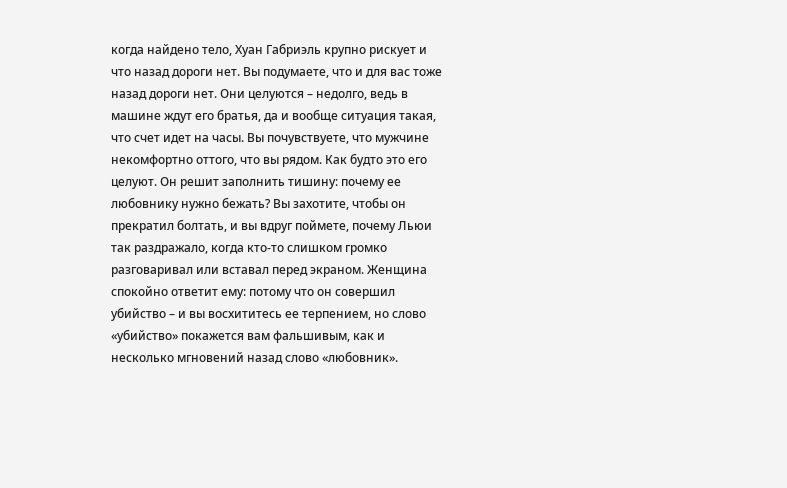когда найдено тело, Хуан Габриэль крупно рискует и что назад дороги нет. Вы подумаете, что и для вас тоже назад дороги нет. Они целуются – недолго, ведь в машине ждут его братья, да и вообще ситуация такая, что счет идет на часы. Вы почувствуете, что мужчине некомфортно оттого, что вы рядом. Как будто это его целуют. Он решит заполнить тишину: почему ее любовнику нужно бежать? Вы захотите, чтобы он прекратил болтать, и вы вдруг поймете, почему Льюи так раздражало, когда кто-то слишком громко разговаривал или вставал перед экраном. Женщина спокойно ответит ему: потому что он совершил убийство – и вы восхититесь ее терпением, но слово «убийство» покажется вам фальшивым, как и несколько мгновений назад слово «любовник».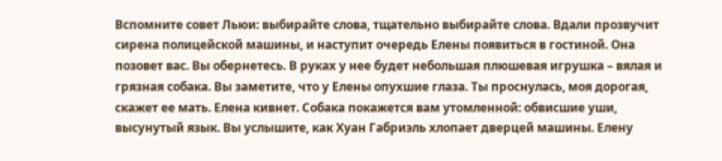Вспомните совет Льюи: выбирайте слова, тщательно выбирайте слова. Вдали прозвучит сирена полицейской машины, и наступит очередь Елены появиться в гостиной. Она позовет вас. Вы обернетесь. В руках у нее будет небольшая плюшевая игрушка – вялая и грязная собака. Вы заметите, что у Елены опухшие глаза. Ты проснулась, моя дорогая, скажет ее мать. Елена кивнет. Собака покажется вам утомленной: обвисшие уши, высунутый язык. Вы услышите, как Хуан Габриэль хлопает дверцей машины. Елену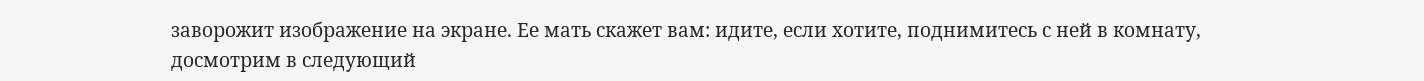заворожит изображение на экране. Ее мать скажет вам: идите, если хотите, поднимитесь с ней в комнату, досмотрим в следующий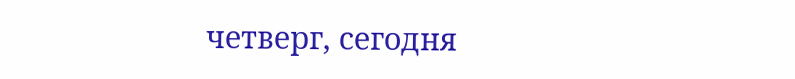четверг, сегодня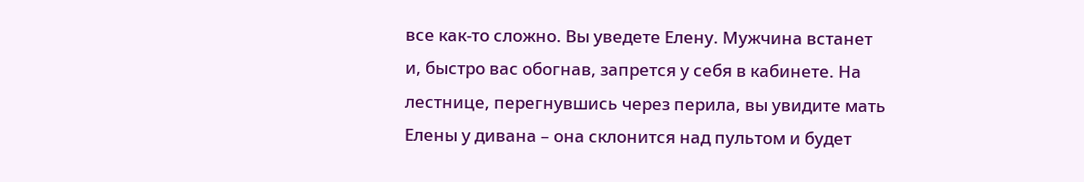все как-то сложно. Вы уведете Елену. Мужчина встанет и, быстро вас обогнав, запрется у себя в кабинете. На лестнице, перегнувшись через перила, вы увидите мать Елены у дивана – она склонится над пультом и будет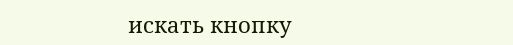искать кнопку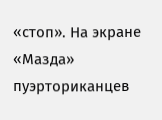«стоп». На экране «Мазда» пуэрториканцев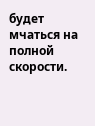будет мчаться на полной скорости.